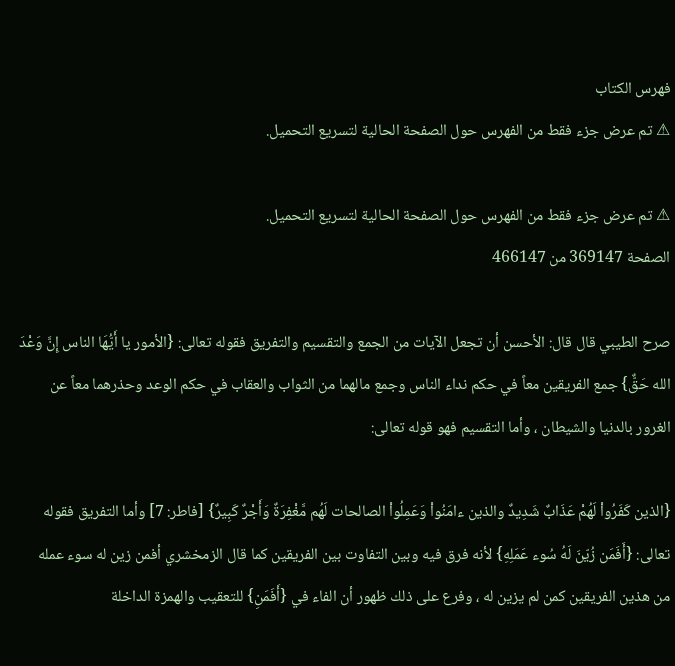فهرس الكتاب
⚠ تم عرض جزء فقط من الفهرس حول الصفحة الحالية لتسريع التحميل.

⚠ تم عرض جزء فقط من الفهرس حول الصفحة الحالية لتسريع التحميل.
الصفحة 369147 من 466147

صرح الطيبي قال قال: الأحسن أن تجعل الآيات من الجمع والتقسيم والتفريق فقوله تعالى: {الأمور يا أَيُّهَا الناس إِنَّ وَعْدَ الله حَقٌّ} جمع الفريقين معاً في حكم نداء الناس وجمع مالهما من الثواب والعقاب في حكم الوعد وحذرهما معاً عن الغرور بالدنيا والشيطان ، وأما التقسيم فهو قوله تعالى:

{الذين كَفَرُواْ لَهُمْ عَذَابٌ شَدِيدٌ والذين ءامَنُواْ وَعَمِلُواْ الصالحات لَهُم مَّغْفِرَةٌ وَأَجْرٌ كَبِيرٌ} [فاطر: 7] وأما التفريق فقوله تعالى: {أَفَمَن زُيّنَ لَهُ سُوء عَمَلِهِ} لأنه فرق فيه وبين التفاوت بين الفريقين كما قال الزمخشري أفمن زين له سوء عمله من هذين الفريقين كمن لم يزين له ، وفرع على ذلك ظهور أن الفاء في {أَفَمَنِ} للتعقيب والهمزة الداخلة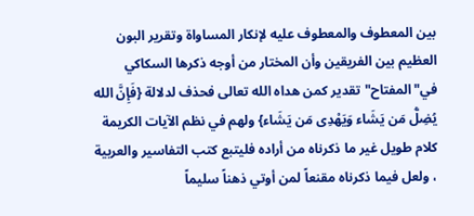بين المعطوف والمعطوف عليه لإنكار المساواة وتقرير البون العظيم بين الفريقين وأن المختار من أوجه ذكرها السكاكي في"المفتاح"تقدير كمن هداه الله تعالى فحذف لدلالة {فَإِنَّ الله يُضِلُّ مَن يَشَاء وَيَهْدِى مَن يَشَاء} ولهم في نظم الآيات الكريمة كلام طويل غير ما ذكرناه من أراده فليتبع كتب التفاسير والعربية ، ولعل فيما ذكرناه مقنعاً لمن أوتي ذهناً سليماً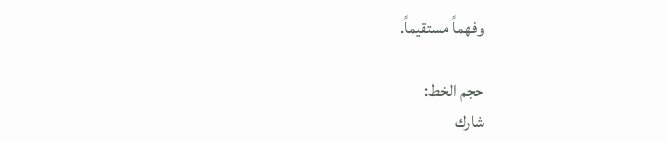وفهماً مستقيماً.

حجم الخط:
شارك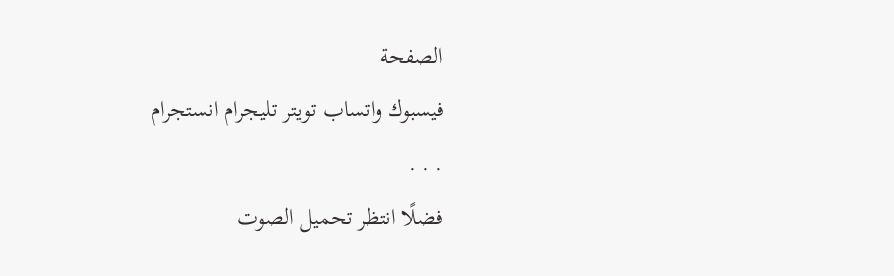الصفحة
فيسبوك واتساب تويتر تليجرام انستجرام
. . .
فضلًا انتظر تحميل الصوت